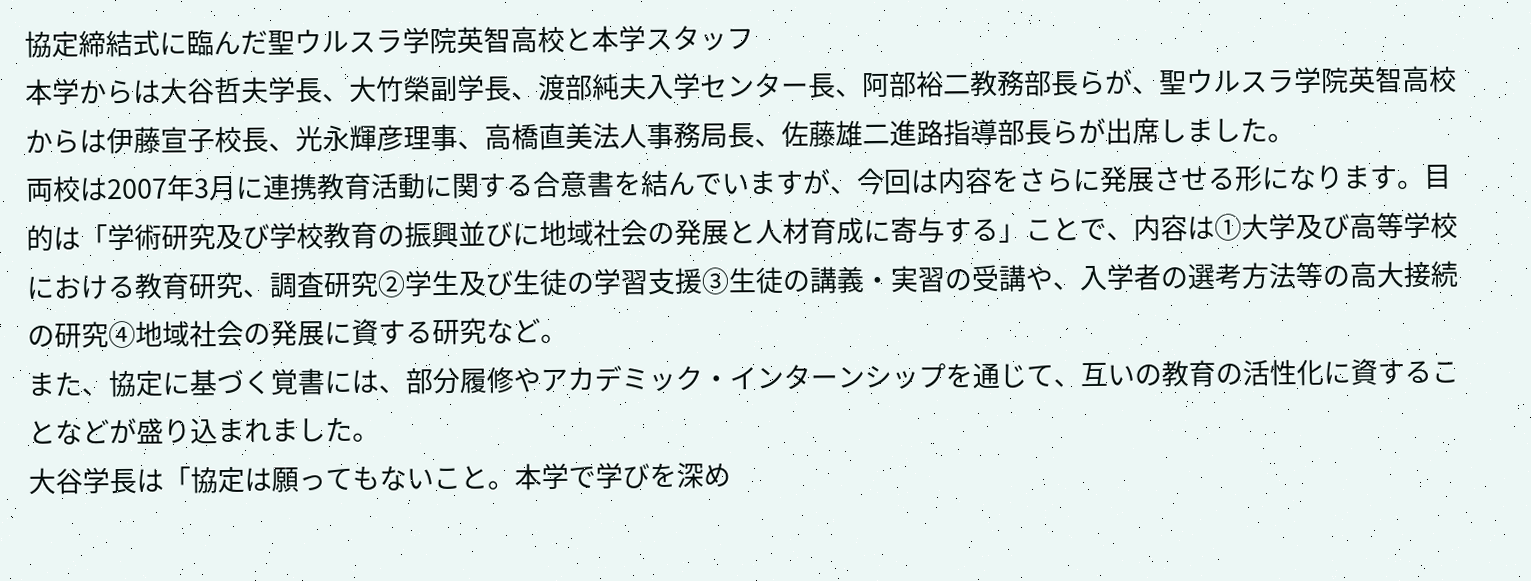協定締結式に臨んだ聖ウルスラ学院英智高校と本学スタッフ
本学からは大谷哲夫学長、大竹榮副学長、渡部純夫入学センター長、阿部裕二教務部長らが、聖ウルスラ学院英智高校からは伊藤宣子校長、光永輝彦理事、高橋直美法人事務局長、佐藤雄二進路指導部長らが出席しました。
両校は2007年3月に連携教育活動に関する合意書を結んでいますが、今回は内容をさらに発展させる形になります。目的は「学術研究及び学校教育の振興並びに地域社会の発展と人材育成に寄与する」ことで、内容は①大学及び高等学校における教育研究、調査研究②学生及び生徒の学習支援③生徒の講義・実習の受講や、入学者の選考方法等の高大接続の研究④地域社会の発展に資する研究など。
また、協定に基づく覚書には、部分履修やアカデミック・インターンシップを通じて、互いの教育の活性化に資することなどが盛り込まれました。
大谷学長は「協定は願ってもないこと。本学で学びを深め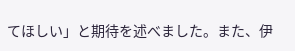てほしい」と期待を述べました。また、伊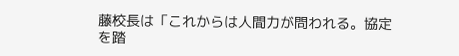藤校長は「これからは人間力が問われる。協定を踏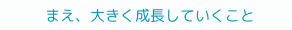まえ、大きく成長していくこと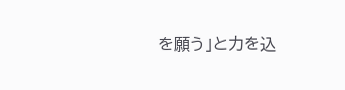を願う」と力を込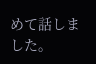めて話しました。